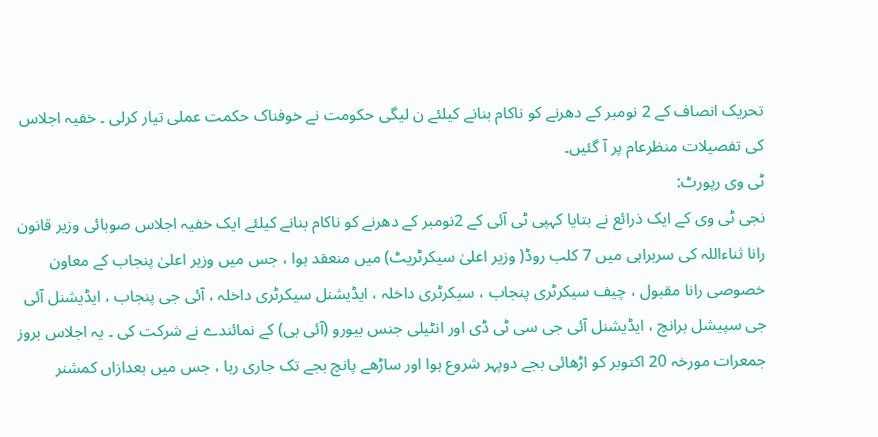تحریک انصاف کے 2 نومبر کے دھرنے کو ناکام بنانے کیلئے ن لیگی حکومت نے خوفناک حکمت عملی تیار کرلی ۔ خفیہ اجلاس کی تفصیلات منظرعام پر آ گئیں۔
ٹی وی رپورٹ:
نجی ٹی وی کے ایک ذرائع نے بتایا کہپی ٹی آئی کے 2نومبر کے دھرنے کو ناکام بنانے کیلئے ایک خفیہ اجلاس صوبائی وزیر قانون رانا ثناءاللہ کی سربراہی میں 7 کلب روڈ( وزیر اعلیٰ سیکرٹریٹ) میں منعقد ہوا ، جس میں وزیر اعلیٰ پنجاب کے معاون خصوصی رانا مقبول ، چیف سیکرٹری پنجاب ، سیکرٹری داخلہ ، ایڈیشنل سیکرٹری داخلہ ، آئی جی پنجاب ، ایڈیشنل آئی جی سپیشل برانچ ، ایڈیشنل آئی جی سی ٹی ڈی اور انٹیلی جنس بیورو (آئی بی) کے نمائندے نے شرکت کی ۔ یہ اجلاس بروز جمعرات مورخہ 20 اکتوبر کو اڑھائی بجے دوپہر شروع ہوا اور ساڑھے پانچ بجے تک جاری رہا ، جس میں بعدازاں کمشنر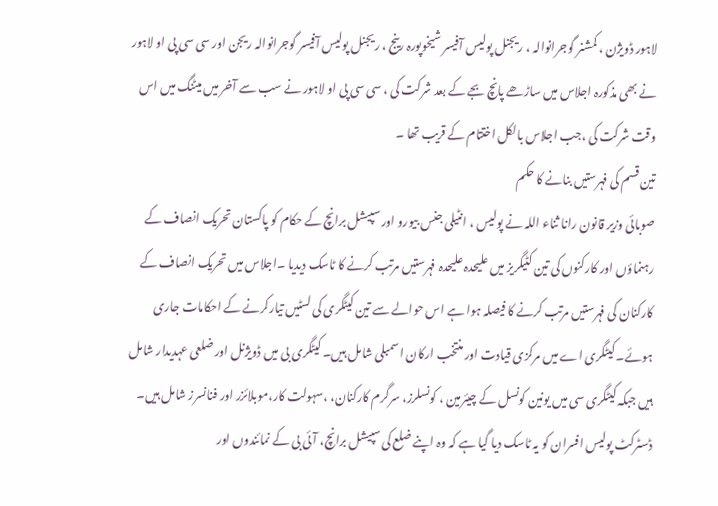لاہور ڈویژن ، کمشنر گوجرانوالہ ، ریجنل پولیس آفیسر شیخوپورہ رینج ، ریجنل پولیس آفیسر گوجرانوالہ ریجن اور سی سی پی او لاہور نے بھی مذکورہ اجلاس میں ساڑھے پانچ بجے کے بعد شرکت کی ، سی سی پی او لاہور نے سب سے آخر میں میٹنگ میں اس وقت شرکت کی ،جب اجلاس بالکل اختتام کے قریب تھا ۔
تین قسم کی فہرستیں بنانے کا حکم
صوبائی وزیر قانون رانا ثناء اللہ نے پولیس ، انٹیلی جنس بیورو اور سپیشل برانچ کے حکام کو پاکستان تحریک انصاف کے رہنماؤں اور کارکنوں کی تین کٹیگریز میں علیحدہ علیحدہ فہرستیں مرتب کرنے کا ٹاسک دیدیا ۔اجلاس میں تحریک انصاف کے کارکنان کی فہرستیں مرتب کرنے کا فیصلہ ہوا ہے اس حوالے سے تین کیٹگری کی لسٹیں تیارکرنے کے احکامات جاری ہوئے۔ کیٹگری اے میں مرکزی قیادت اور منتخب ارکان اسمبلی شامل ہیں۔ کیٹگری بی میں ڈویژنل اور ضلعی عہدیدار شامل ہیں جبکہ کیٹگری سی میں یونین کونسل کے چیئرمین ، کونسلرز، سرگرم کارکنان، ،سہولت کار،موبلائزر اور فنانسرز شامل ہیں۔ ڈسٹرکٹ پولیس افسران کو یہ ٹاسک دیا گیا ہے کہ وہ اپنے ضلع کی سپیشل برانچ، آئی بی کے نمائندوں اور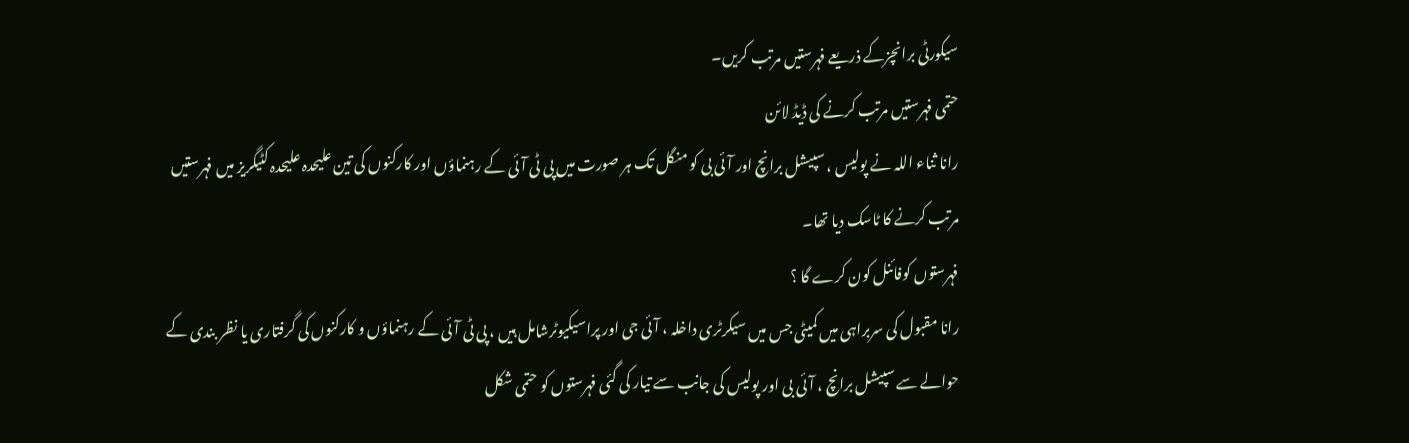سیکورٹی برانچزکے ذریعے فہرستیں مرتب کریں۔
حتمی فہرستیں مرتب کرنے کی ڈیڈ لائن
رانا ثناء اللہ نے پولیس ، سپیشل برانچ اور آئی بی کو منگل تک ہر صورت میں پی ٹی آئی کے رہنماؤں اور کارکنوں کی تین علیحدہ علیحدہ کٹیگریز میں فہرستیں مرتب کرنے کا ٹاسک دیا تھا۔
فہرستوں کوفائنل کون کرے گا ؟
رانا مقبول کی سربراہی میں کمیٹی جس میں سیکرٹری داخلہ ، آئی جی اور پراسیکیوٹرشامل ہیں ، پی ٹی آئی کے رہنماؤں و کارکنوں کی گرفتاری یا نظر بندی کے حوالے سے سپیشل برانچ ، آئی بی اور پولیس کی جانب سے تیار کی گئی فہرستوں کو حتمی شکل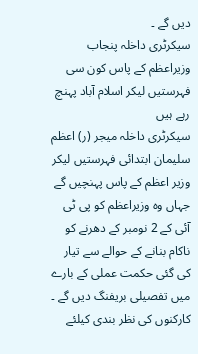دیں گے ۔
سیکرٹری داخلہ پنجاب وزیراعظم کے پاس کون سی فہرستیں لیکر اسلام آباد پہنچ رہے ہیں
سیکرٹری داخلہ میجر (ر) اعظم سلیمان ابتدائی فہرستیں لیکر وزیر اعظم کے پاس پہنچیں گے جہاں وہ وزیراعظم کو پی ٹی آئی کے 2 نومبر کے دھرنے کو ناکام بنانے کے حوالے سے تیار کی گئی حکمت عملی کے بارے میں تفصیلی بریفنگ دیں گے ۔
کارکنوں کی نظر بندی کیلئے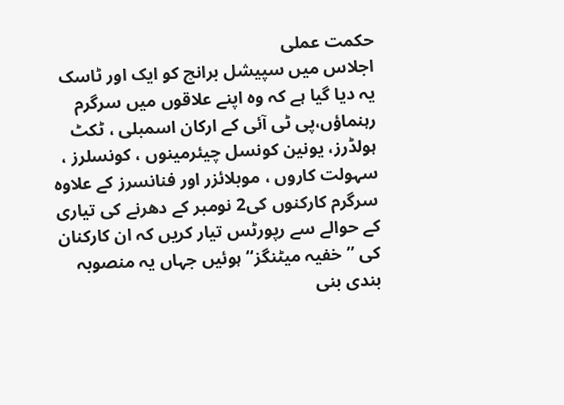حکمت عملی
اجلاس میں سپیشل برانچ کو ایک اور ٹاسک یہ دیا گیا ہے کہ وہ اپنے علاقوں میں سرگرم رہنماؤں،پی ٹی آئی کے ارکان اسمبلی ، ٹکٹ ہولڈرز، یونین کونسل چیئرمینوں ، کونسلرز ، سہولت کاروں ، موبلائزر اور فنانسرز کے علاوہ سرگرم کارکنوں کی2 نومبر کے دھرنے کی تیاری کے حوالے سے رپورٹس تیار کریں کہ ان کارکنان کی ’’خفیہ میٹنگز‘‘ ہوئیں جہاں یہ منصوبہ بندی بنی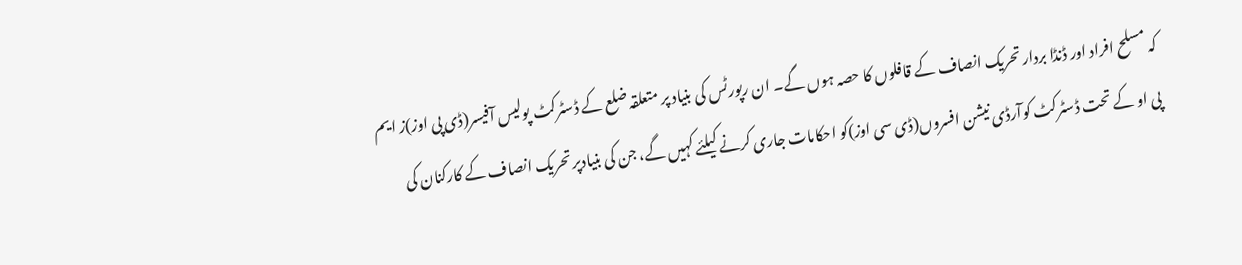کہ مسلح افراد اور ڈنڈا بردار تحریک انصاف کے قافلوں کا حصہ ہوں گے۔ ان رپورٹس کی بنیاد پر متعلقہ ضلع کے ڈسٹرکٹ پولیس آفیسر(ڈی پی اوز)ز ایم پی او کے تحت ڈسٹرکٹ کوآرڈی نیشن افسروں(ڈی سی اوز)کو احکامات جاری کرنے کیلئے کہیں گے، جن کی بنیادپر تحریک انصاف کے کارکنان کی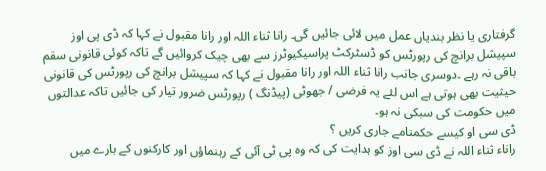گرفتاری یا نظر بندیاں عمل میں لائی جائیں گی۔ رانا ثناء اللہ اور رانا مقبول نے کہا کہ ڈی پی اوز سپیشل برانچ کی رپورٹس کو ڈسٹرکٹ پراسیکیوٹرز سے بھی چیک کروائیں گے تاکہ کوئی قانونی سقم باقی نہ رہے ۔دوسری جانب رانا ثناء اللہ اور رانا مقبول نے کہا کہ سپیشل برانچ کی رپورٹس کی قانونی حیثیت بھی ہوتی ہے اس لئے یہ فرضی / جھوٹی (پیڈنگ ) رپورٹس ضرور تیار کی جائیں تاکہ عدالتوں میں حکومت کی سبکی نہ ہو۔
ڈی سی او کیسے حکمنامے جاری کریں ؟
راناء ثناء اللہ نے ڈی سی اوز کو ہدایت کی کہ وہ پی ٹی آئی کے رہنماؤں اور کارکنوں کے بارے میں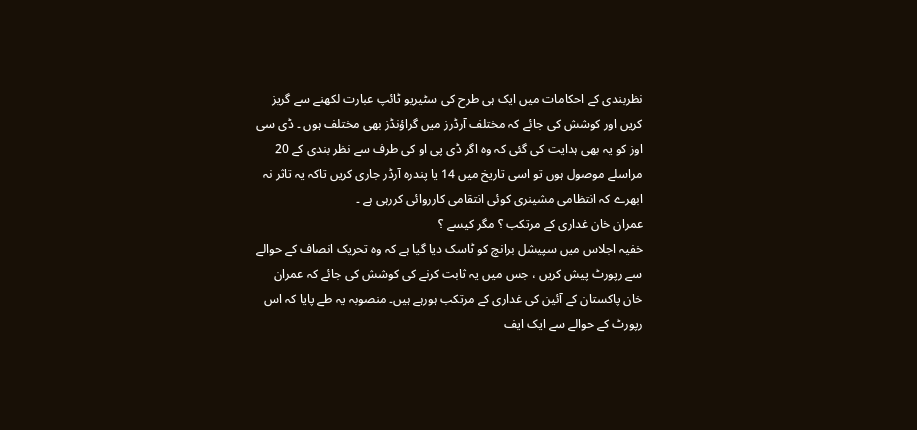نظربندی کے احکامات میں ایک ہی طرح کی سٹیریو ٹائپ عبارت لکھنے سے گریز کریں اور کوشش کی جائے کہ مختلف آرڈرز میں گراؤنڈز بھی مختلف ہوں ۔ ڈی سی اوز کو یہ بھی ہدایت کی گئی کہ وہ اگر ڈی پی او کی طرف سے نظر بندی کے 20 مراسلے موصول ہوں تو اسی تاریخ میں 14 یا پندرہ آرڈر جاری کریں تاکہ یہ تاثر نہ ابھرے کہ انتظامی مشینری کوئی انتقامی کارروائی کررہی ہے ۔
عمران خان غداری کے مرتکب ؟ مگر کیسے ؟
خفیہ اجلاس میں سپیشل برانچ کو ٹاسک دیا گیا ہے کہ وہ تحریک انصاف کے حوالے سے رپورٹ پیش کریں ، جس میں یہ ثابت کرنے کی کوشش کی جائے کہ عمران خان پاکستان کے آئین کی غداری کے مرتکب ہورہے ہیں۔ منصوبہ یہ طے پایا کہ اس رپورٹ کے حوالے سے ایک ایف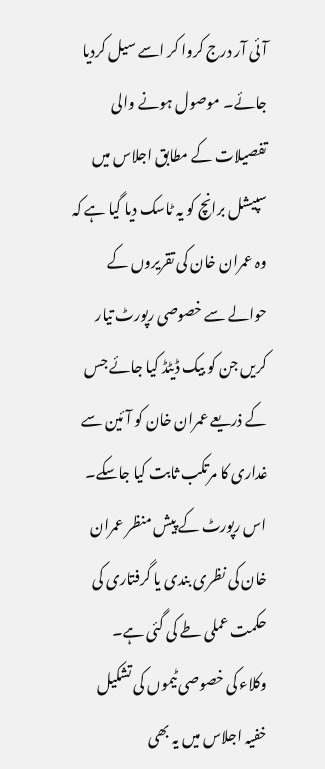آئی آر درج کروا کر اسے سیل کردیا جائے۔ موصول ہونے والی تفصیلات کے مطابق اجلاس میں سپیشل برانچ کو یہ ٹاسک دیا گیا ہے کہ وہ عمران خان کی تقریروں کے حوالے سے خصوصی رپورٹ تیار کریں جن کو بیک ڈیٹڈ کیا جائے جس کے ذریعے عمران خان کو آئین سے غداری کا مرتکب ثابت کیا جاسکے۔ اس رپورٹ کے پیش منظر عمران خان کی نظری بندی یا گرفتاری کی حکمت عملی طے کی گئی ہے۔
وکلاء کی خصوصی ٹیموں کی تشکیل
خفیہ اجلاس میں یہ بھی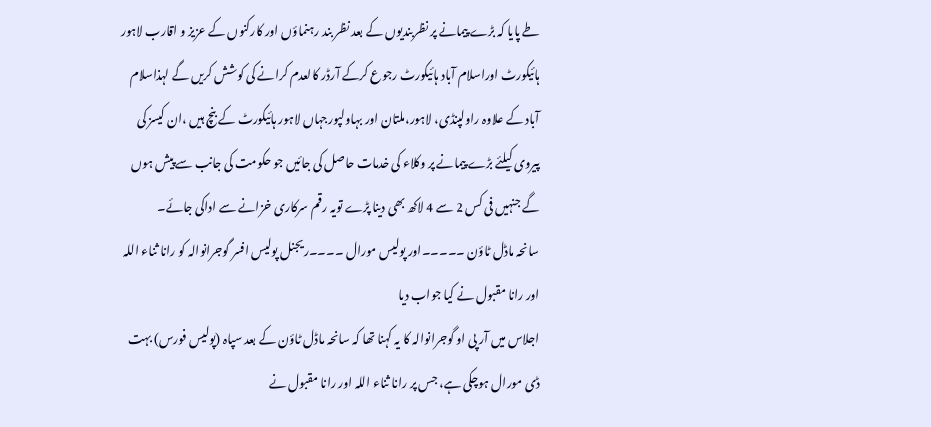طے پایا کہ بڑے پیمانے پر نظربندیوں کے بعد نظر بند رہنماؤں اور کارکنوں کے عزیز و اقارب لاہور ہائیکورٹ اوراسلام آباد ہائیکورٹ رجوع کرکے آرڈر کالعدم کرانے کی کوشش کریں گے لہذاسلام آباد کے علاوہ راولپنڈی، لاہور،ملتان اور بہاولپورجہاں لاہور ہائیکورٹ کے بنچ ہیں ،ان کیسز کی پیروی کیلئے بڑے پیمانے پر وکلاء کی خدمات حاصل کی جائیں جو حکومت کی جانب سے پیش ہوں گے جنہیں فی کس 2 سے 4 لاکھ بھی دینا پڑے تویہ رقم سرکاری خزانے سے اداکی جائے۔
سانحہ ماڈل ٹاؤن ۔۔۔۔۔اور پولیس مورال ۔۔۔۔ریجنل پولیس افسر گوجرانوالہ کو رانا ثناء اللہ اور رانا مقبول نے کیا جواب دیا
اجلاس میں آر پی او گوجرانوالہ کا یہ کہنا تھا کہ سانحہ ماڈل ٹاؤن کے بعد سپاہ (پولیس فورس) بہت ڈی مورال ہوچکی ہے، جس پر رانا ثناء اللہ اور رانا مقبول نے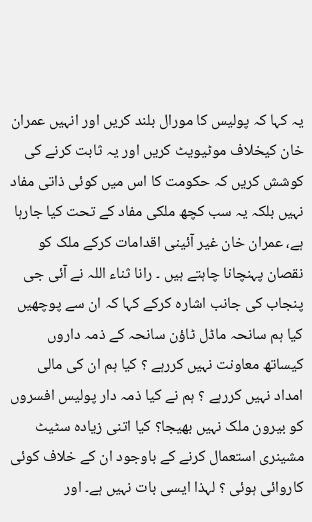یہ کہا کہ پولیس کا مورال بلند کریں اور انہیں عمران خان کیخلاف موٹیویٹ کریں اور یہ ثابت کرنے کی کوشش کریں کہ حکومت کا اس میں کوئی ذاتی مفاد نہیں بلکہ یہ سب کچھ ملکی مفاد کے تحت کیا جارہا ہے، عمران خان غیر آئینی اقدامات کرکے ملک کو نقصان پہنچانا چاہتے ہیں ۔ رانا ثناء اللہ نے آئی جی پنجاب کی جانب اشارہ کرکے کہا کہ ان سے پوچھیں کیا ہم سانحہ ماڈل ٹاؤن سانحہ کے ذمہ داروں کیساتھ معاونت نہیں کررہے ؟ کیا ہم ان کی مالی امداد نہیں کررہے ؟ ہم نے کیا ذمہ دار پولیس افسروں کو بیرون ملک نہیں بھیجا؟ کیا اتنی زیادہ سٹیٹ مشینری استعمال کرنے کے باوجود ان کے خلاف کوئی کاروائی ہوئی ؟ لہذا ایسی بات نہیں ہے۔ اور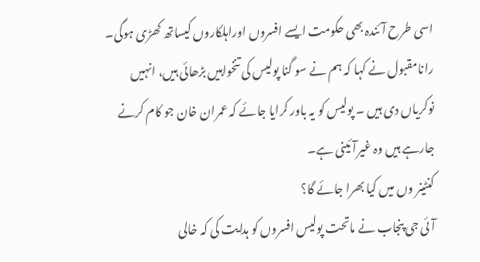اسی طرح آئندہ بھی حکومت ایسے افسروں اوراہلکاروں کیساتھ کھڑی ہوگی۔ رانامقبول نے کہا کہ ہم نے سو گنا پولیس کی تنخواہیں بڑھائی ہیں، انہیں نوکریاں دی ہیں ۔ پولیس کو یہ باور کرایا جائے کہ عمران خان جو کام کرنے جارہے ہیں وہ غیرآئینی ہے۔
کنٹینر وں میں کیا بھرا جائے گا؟
آئی جی پنجاب نے ماتحت پولیس افسروں کو ہدایت کی کہ خالی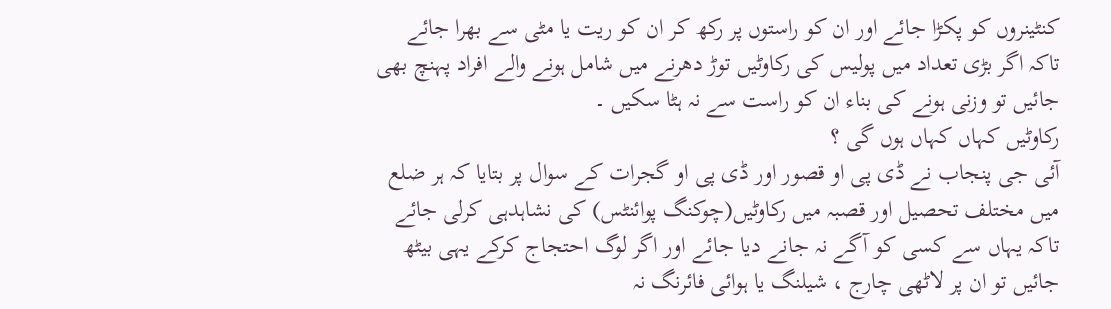کنٹینروں کو پکڑا جائے اور ان کو راستوں پر رکھ کر ان کو ریت یا مٹی سے بھرا جائے تاکہ اگر بڑی تعداد میں پولیس کی رکاوٹیں توڑ دھرنے میں شامل ہونے والے افراد پہنچ بھی جائیں تو وزنی ہونے کی بناء ان کو راست سے نہ ہٹا سکیں ۔
رکاوٹیں کہاں کہاں ہوں گی ؟
آئی جی پنجاب نے ڈی پی او قصور اور ڈی پی او گجرات کے سوال پر بتایا کہ ہر ضلع میں مختلف تحصیل اور قصبہ میں رکاوٹیں(چوکنگ پوائنٹس) کی نشاہدہی کرلی جائے تاکہ یہاں سے کسی کو آگے نہ جانے دیا جائے اور اگر لوگ احتجاج کرکے یہی بیٹھ جائیں تو ان پر لاٹھی چارج ، شیلنگ یا ہوائی فائرنگ نہ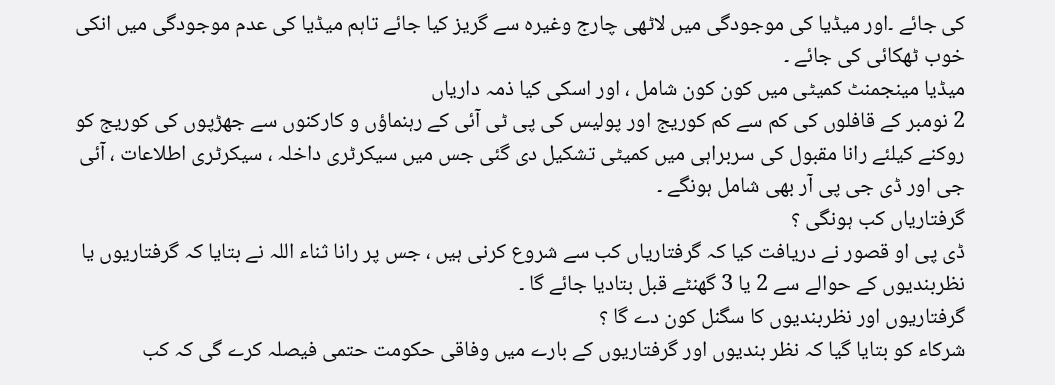کی جائے ۔اور میڈیا کی موجودگی میں لاٹھی چارج وغیرہ سے گریز کیا جائے تاہم میڈیا کی عدم موجودگی میں انکی خوب ٹھکائی کی جائے ۔
میڈیا مینجمنٹ کمیٹی میں کون کون شامل ، اور اسکی کیا ذمہ داریاں
2 نومبر کے قافلوں کی کم سے کم کوریج اور پولیس کی پی ٹی آئی کے رہنماؤں و کارکنوں سے جھڑپوں کی کوریج کو روکنے کیلئے رانا مقبول کی سربراہی میں کمیٹی تشکیل دی گئی جس میں سیکرٹری داخلہ ، سیکرٹری اطلاعات ، آئی جی اور ڈی جی پی آر بھی شامل ہونگے ۔
گرفتاریاں کب ہونگی ؟
ڈی پی او قصور نے دریافت کیا کہ گرفتاریاں کب سے شروع کرنی ہیں ، جس پر رانا ثناء اللہ نے بتایا کہ گرفتاریوں یا نظربندیوں کے حوالے سے 2 یا 3 گھنٹے قبل بتادیا جائے گا ۔
گرفتاریوں اور نظربندیوں کا سگنل کون دے گا ؟
شرکاء کو بتایا گیا کہ نظر بندیوں اور گرفتاریوں کے بارے میں وفاقی حکومت حتمی فیصلہ کرے گی کہ کب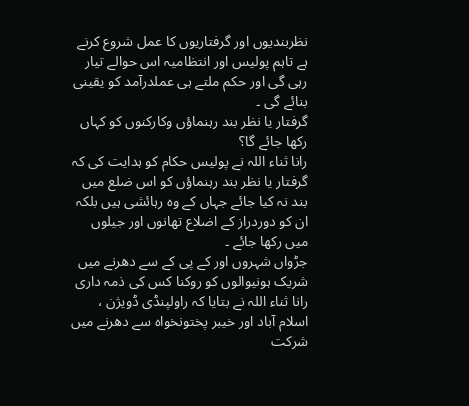نظربندیوں اور گرفتاریوں کا عمل شروع کرنے ہے تاہم پولیس اور انتظامیہ اس حوالے تیار رہی گی اور حکم ملتے ہی عملدرآمد کو یقینی بنائے گی ۔
گرفتار یا نظر بند رہنماؤں وکارکنوں کو کہاں رکھا جائے گا؟
رانا ثناء اللہ نے پولیس حکام کو ہدایت کی کہ گرفتار یا نظر بند رہنماؤں کو اس ضلع میں بند نہ کیا جائے جہاں کے وہ رہائشی ہیں بلکہ ان کو دوردراز کے اضلاع تھانوں اور جیلوں میں رکھا جائے ۔
جڑواں شہروں اور کے پی کے سے دھرنے میں شریک ہونیوالوں کو روکنا کس کی ذمہ داری
رانا ثناء اللہ نے بتایا کہ راولپنڈی ڈویژن ، اسلام آباد اور خیبر پختونخواہ سے دھرنے میں شرکت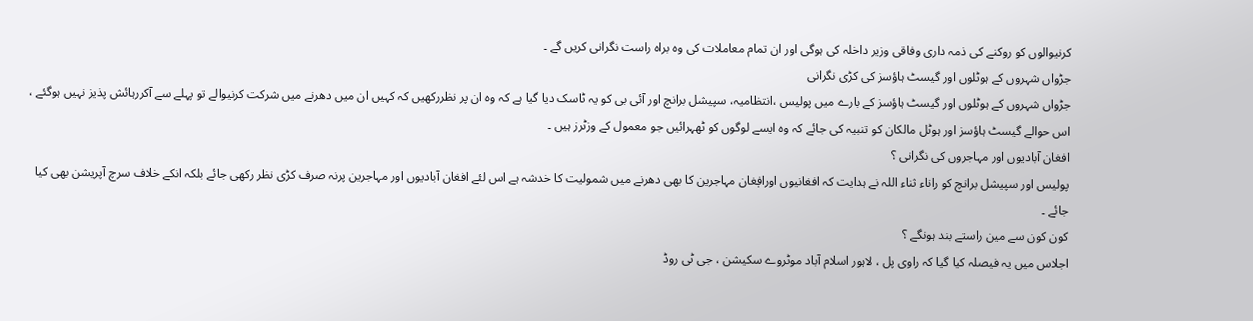کرنیوالوں کو روکنے کی ذمہ داری وفاقی وزیر داخلہ کی ہوگی اور ان تمام معاملات کی وہ براہ راست نگرانی کریں گے ۔
جڑواں شہروں کے ہوٹلوں اور گیسٹ ہاؤسز کی کڑی نگرانی
جڑواں شہروں کے ہوٹلوں اور گیسٹ ہاؤسز کے بارے میں پولیس ،انتظامیہ، سپیشل برانچ اور آئی بی کو یہ ٹاسک دیا گیا ہے کہ وہ ان پر نظررکھیں کہ کہیں ان میں دھرنے میں شرکت کرنیوالے تو پہلے سے آکررہائش پذیز نہیں ہوگئے ، اس حوالے گیسٹ ہاؤسز اور ہوٹل مالکان کو تنبیہ کی جائے کہ وہ ایسے لوگوں کو ٹھہرائیں جو معمول کے وزٹرز ہیں ۔
افغان آبادیوں اور مہاجروں کی نگرانی ؟
پولیس اور سپیشل برانچ کو راناء ثناء اللہ نے ہدایت کہ افغانیوں اورافٖغان مہاجرین کا بھی دھرنے میں شمولیت کا خدشہ ہے اس لئے افغان آبادیوں اور مہاجرین پرنہ صرف کڑی نظر رکھی جائے بلکہ انکے خلاف سرچ آپریشن بھی کیا جائے ۔
کون کون سے مین راستے بند ہونگے ؟
اجلاس میں یہ فیصلہ کیا گیا کہ راوی پل ، لاہور اسلام آباد موٹروے سکیشن ، جی ٹی روڈ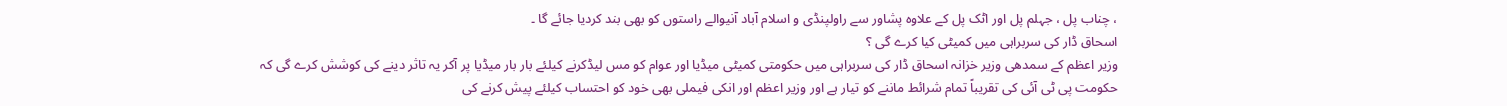، چناب پل ، جہلم پل اور اٹک پل کے علاوہ پشاور سے راولپنڈی و اسلام آباد آنیوالے راستوں کو بھی بند کردیا جائے گا ۔
اسحاق ڈار کی سربراہی میں کمیٹی کیا کرے گی ؟
وزیر اعظم کے سمدھی وزیر خزانہ اسحاق ڈار کی سربراہی میں حکومتی کمیٹی میڈیا اور عوام کو مس لیڈکرنے کیلئے بار بار میڈیا پر آکر یہ تاثر دینے کی کوشش کرے گی کہ حکومت پی ٹی آئی کی تقریباً تمام شرائط ماننے کو تیار ہے اور وزیر اعظم اور انکی فیملی بھی خود کو احتساب کیلئے پیش کرنے کی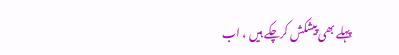پہلے بھی پیشکش کرچکے ہیں ، اب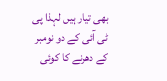بھی تیار ہیں لہذا پی ٹی آئی کے دو نومبر کے دھرنے کا کوئی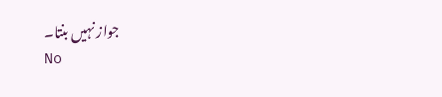جواز نہیں بنتا۔
No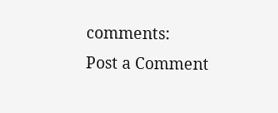comments:
Post a Comment